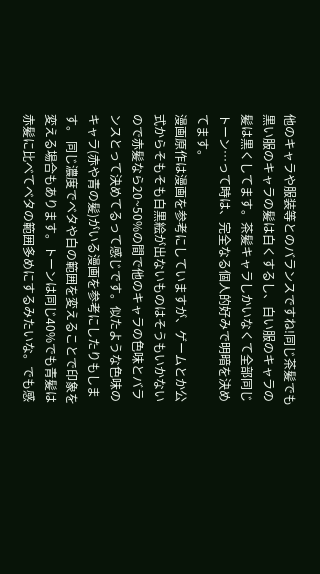他のキャラや服装等とのバランスですね!同じ茶髪でも黒い服のキャラの髪は白くするし、白い服のキャラの髪は黒くしてます。茶髪キャラしかいなくて全部同じトーン…って時は、完全なる個人的好みで明暗を決めてます。
漫画原作は漫画を参考にしていますが、ゲームとか公式からそもそも白黒絵が出ないものはそうもいかないので赤髪なら20~50%の間で他のキャラの色味とバランスとって決めてるって感じです。似たような色味のキャラ(赤や青の髪)がいる漫画を参考にしたりもします。 同じ濃度でベタや白の範囲を変えることで印象を変える場合もあります。トーンは同じ40%でも青髪は赤髪に比べてベタの範囲多めにするみたいな。でも感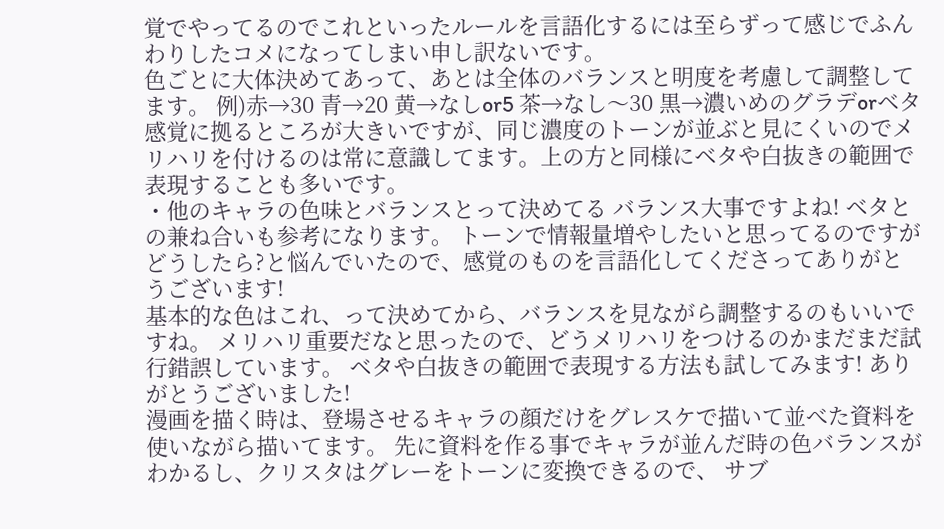覚でやってるのでこれといったルールを言語化するには至らずって感じでふんわりしたコメになってしまい申し訳ないです。
色ごとに大体決めてあって、あとは全体のバランスと明度を考慮して調整してます。 例)赤→30 青→20 黄→なしor5 茶→なし〜30 黒→濃いめのグラデorベタ 感覚に拠るところが大きいですが、同じ濃度のトーンが並ぶと見にくいのでメリハリを付けるのは常に意識してます。上の方と同様にベタや白抜きの範囲で表現することも多いです。
・他のキャラの色味とバランスとって決めてる バランス大事ですよね! ベタとの兼ね合いも参考になります。 トーンで情報量増やしたいと思ってるのですがどうしたら?と悩んでいたので、感覚のものを言語化してくださってありがとうございます!
基本的な色はこれ、って決めてから、バランスを見ながら調整するのもいいですね。 メリハリ重要だなと思ったので、どうメリハリをつけるのかまだまだ試行錯誤しています。 ベタや白抜きの範囲で表現する方法も試してみます! ありがとうございました!
漫画を描く時は、登場させるキャラの顔だけをグレスケで描いて並べた資料を使いながら描いてます。 先に資料を作る事でキャラが並んだ時の色バランスがわかるし、クリスタはグレーをトーンに変換できるので、 サブ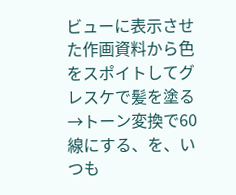ビューに表示させた作画資料から色をスポイトしてグレスケで髪を塗る→トーン変換で60線にする、を、いつも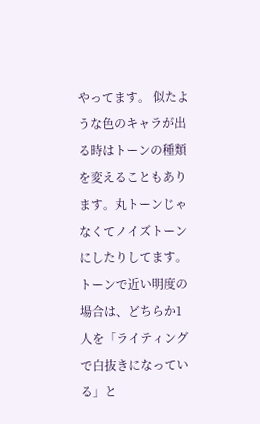やってます。 似たような色のキャラが出る時はトーンの種類を変えることもあります。丸トーンじゃなくてノイズトーンにしたりしてます。
トーンで近い明度の場合は、どちらか1人を「ライティングで白抜きになっている」と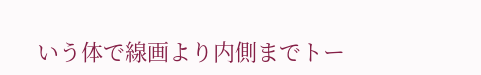いう体で線画より内側までトー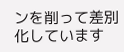ンを削って差別化しています